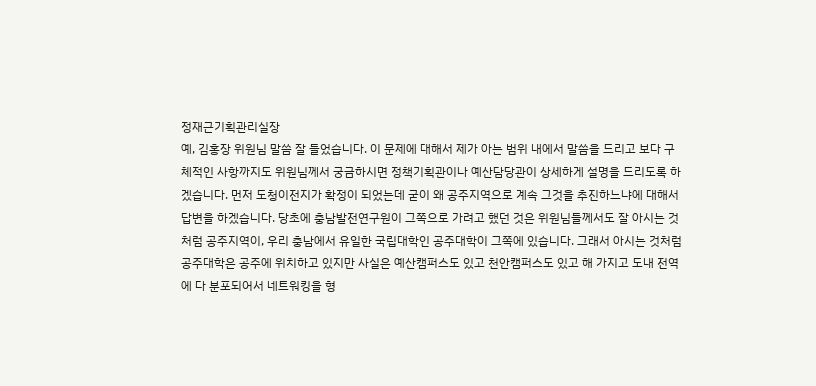정재근기획관리실장
예, 김홍장 위원님 말씀 잘 들었습니다. 이 문제에 대해서 제가 아는 범위 내에서 말씀을 드리고 보다 구체적인 사항까지도 위원님께서 궁금하시면 정책기획관이나 예산담당관이 상세하게 설명을 드리도록 하겠습니다. 먼저 도청이전지가 확정이 되었는데 굳이 왜 공주지역으로 계속 그것을 추진하느냐에 대해서 답변을 하겠습니다. 당초에 충남발전연구원이 그쪽으로 가려고 했던 것은 위원님들께서도 잘 아시는 것처럼 공주지역이, 우리 충남에서 유일한 국립대학인 공주대학이 그쪽에 있습니다. 그래서 아시는 것처럼 공주대학은 공주에 위치하고 있지만 사실은 예산캠퍼스도 있고 천안캠퍼스도 있고 해 가지고 도내 전역에 다 분포되어서 네트워킹을 형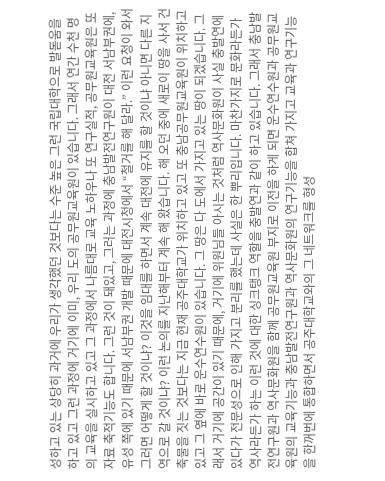성하고 있는 상당히 과거에 우리가 생각했던 것보다는 수준 높은 그런 국립대학으로 발돋움을 하고 있고 그런 과정에 거기에 이미, 우리 도의 공무원교육원이 있습니다. 그래서 연간 수천 명의 교육을 실시하고 있고 그 과정에서 나름대로 교육 노하우나 또 연구실적, 공무원교육원은 또 자료 축적기능도 합니다. 그런 것이 돼있고, 그러는 과정에 충남발전연구원이 대전 서남부권에, 유성 쪽에 있기 때문에 서남부권 개발 때문에 대전시청에서 “철거를 해 달라.” 이런 요청이 와서 그러면 어떻게 할 것이냐? 이것을 임대를 하면서 계속 대전에 유지를 할 것이냐 아니면 다른 지역으로 갈 것이냐? 이런 논의를 지난해부터 계속 해 왔습니다. 해 오던 중에 새로이 땅을 사서 건축물을 짓는 것보다는 지금 현재 공주대학교가 위치하고 있고 또 충남공무원교육원이 위치하고 있고 그 옆에 바로 운수연수원이 있습니다. 그 땅은 다 도에서 가지고 있는 땅이 되겠습니다. 그래서 거기에 공간이 있기 때문에, 거기에 위원님들 아시는 것처럼 역사문화원이 사실 충발연에 있다가 전문성으로 인해 가지고 분리를 했는데 사실은 한 뿌리입니다. 마찬가지로 문화라든가 역사라든가 하는 이런 것에 대한 싱크탱크 역할을 충발연과 같이 하고 있습니다. 그래서 충남발전연구원과 역사문화원을 함께 공무원교육원 부지로 이전을 하게 되면 운수연수원과 공무원교육원의 교육기능과 충남발전연구원과 역사문화원의 연구기능을 합쳐 가지고 교육과 연구기능을 한꺼번에 통합하면서 공주대학교와의 그 네트워크를 형성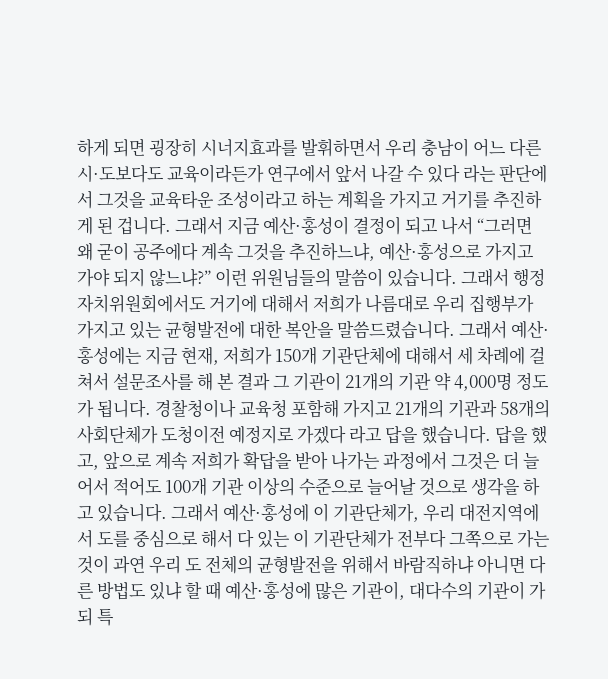하게 되면 굉장히 시너지효과를 발휘하면서 우리 충남이 어느 다른 시·도보다도 교육이라든가 연구에서 앞서 나갈 수 있다 라는 판단에서 그것을 교육타운 조성이라고 하는 계획을 가지고 거기를 추진하게 된 겁니다. 그래서 지금 예산·홍성이 결정이 되고 나서 “그러면 왜 굳이 공주에다 계속 그것을 추진하느냐, 예산·홍성으로 가지고 가야 되지 않느냐?” 이런 위원님들의 말씀이 있습니다. 그래서 행정자치위원회에서도 거기에 대해서 저희가 나름대로 우리 집행부가 가지고 있는 균형발전에 대한 복안을 말씀드렸습니다. 그래서 예산·홍성에는 지금 현재, 저희가 150개 기관단체에 대해서 세 차례에 걸쳐서 설문조사를 해 본 결과 그 기관이 21개의 기관 약 4,000명 정도가 됩니다. 경찰청이나 교육청 포함해 가지고 21개의 기관과 58개의 사회단체가 도청이전 예정지로 가겠다 라고 답을 했습니다. 답을 했고, 앞으로 계속 저희가 확답을 받아 나가는 과정에서 그것은 더 늘어서 적어도 100개 기관 이상의 수준으로 늘어날 것으로 생각을 하고 있습니다. 그래서 예산·홍성에 이 기관단체가, 우리 대전지역에서 도를 중심으로 해서 다 있는 이 기관단체가 전부다 그쪽으로 가는 것이 과연 우리 도 전체의 균형발전을 위해서 바람직하냐 아니면 다른 방법도 있냐 할 때 예산·홍성에 많은 기관이, 대다수의 기관이 가되 특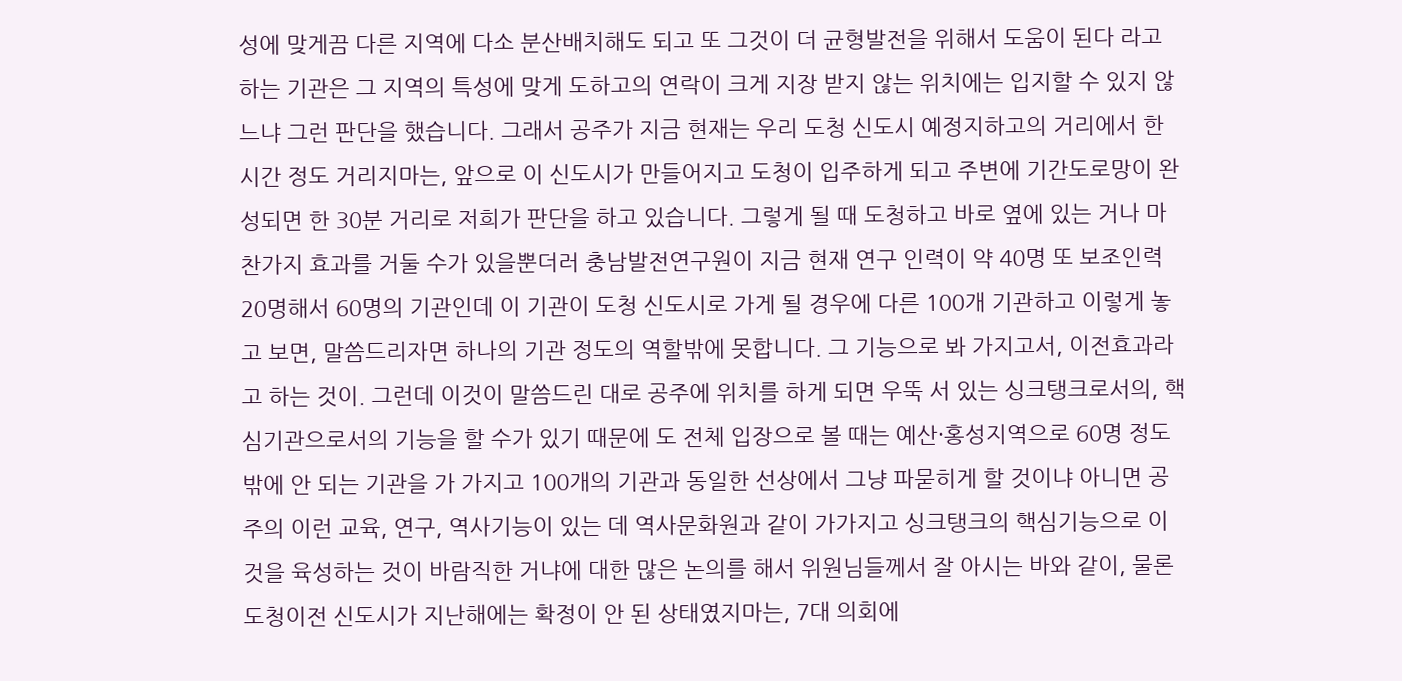성에 맞게끔 다른 지역에 다소 분산배치해도 되고 또 그것이 더 균형발전을 위해서 도움이 된다 라고 하는 기관은 그 지역의 특성에 맞게 도하고의 연락이 크게 지장 받지 않는 위치에는 입지할 수 있지 않느냐 그런 판단을 했습니다. 그래서 공주가 지금 현재는 우리 도청 신도시 예정지하고의 거리에서 한 시간 정도 거리지마는, 앞으로 이 신도시가 만들어지고 도청이 입주하게 되고 주변에 기간도로망이 완성되면 한 30분 거리로 저희가 판단을 하고 있습니다. 그렇게 될 때 도청하고 바로 옆에 있는 거나 마찬가지 효과를 거둘 수가 있을뿐더러 충남발전연구원이 지금 현재 연구 인력이 약 40명 또 보조인력 20명해서 60명의 기관인데 이 기관이 도청 신도시로 가게 될 경우에 다른 100개 기관하고 이렇게 놓고 보면, 말씀드리자면 하나의 기관 정도의 역할밖에 못합니다. 그 기능으로 봐 가지고서, 이전효과라고 하는 것이. 그런데 이것이 말씀드린 대로 공주에 위치를 하게 되면 우뚝 서 있는 싱크탱크로서의, 핵심기관으로서의 기능을 할 수가 있기 때문에 도 전체 입장으로 볼 때는 예산·홍성지역으로 60명 정도밖에 안 되는 기관을 가 가지고 100개의 기관과 동일한 선상에서 그냥 파묻히게 할 것이냐 아니면 공주의 이런 교육, 연구, 역사기능이 있는 데 역사문화원과 같이 가가지고 싱크탱크의 핵심기능으로 이것을 육성하는 것이 바람직한 거냐에 대한 많은 논의를 해서 위원님들께서 잘 아시는 바와 같이, 물론 도청이전 신도시가 지난해에는 확정이 안 된 상태였지마는, 7대 의회에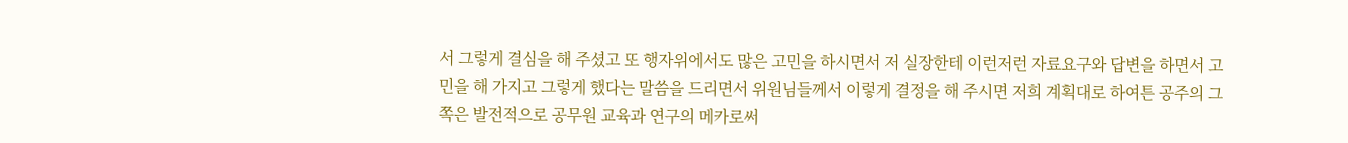서 그렇게 결심을 해 주셨고 또 행자위에서도 많은 고민을 하시면서 저 실장한테 이런저런 자료요구와 답변을 하면서 고민을 해 가지고 그렇게 했다는 말씀을 드리면서 위원님들께서 이렇게 결정을 해 주시면 저희 계획대로 하여튼 공주의 그쪽은 발전적으로 공무원 교육과 연구의 메카로써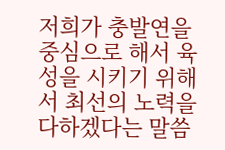저희가 충발연을 중심으로 해서 육성을 시키기 위해서 최선의 노력을 다하겠다는 말씀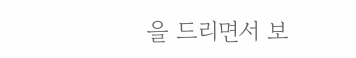을 드리면서 보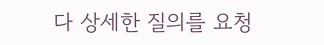다 상세한 질의를 요청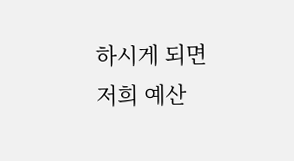하시게 되면 저희 예산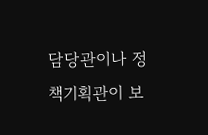담당관이나 정책기획관이 보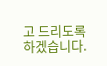고 드리도록 하겠습니다.